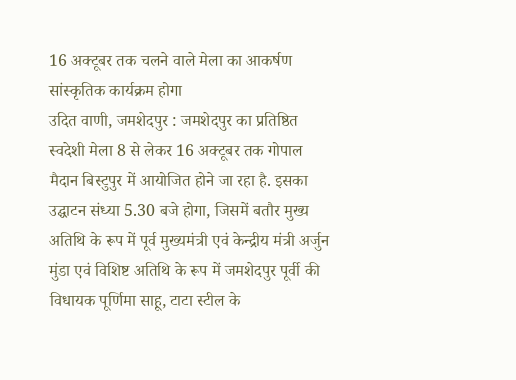16 अक्टूबर तक चलने वाले मेला का आकर्षण सांस्कृतिक कार्यक्रम होगा
उदित वाणी, जमशेदपुर : जमशेदपुर का प्रतिष्ठित स्वदेशी मेला 8 से लेकर 16 अक्टूबर तक गोपाल मैदान बिस्टुपुर में आयोजित होने जा रहा है. इसका उद्घाटन संध्या 5.30 बजे होगा, जिसमें बतौर मुख्य अतिथि के रूप में पूर्व मुख्यमंत्री एवं केन्द्रीय मंत्री अर्जुन मुंडा एवं विशिष्ट अतिथि के रूप में जमशेदपुर पूर्वी की विधायक पूर्णिमा साहू, टाटा स्टील के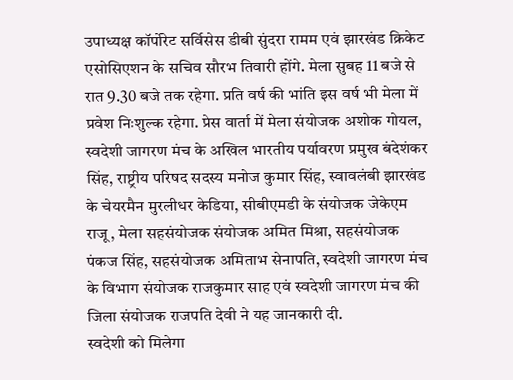उपाध्यक्ष कॉर्पोरेट सर्विसेस डीबी सुंदरा रामम एवं झारखंड क्रिकेट एसोसिएशन के सचिव सौरभ तिवारी होंगे. मेला सुबह 11 बजे से रात 9.30 बजे तक रहेगा. प्रति वर्ष की भांति इस वर्ष भी मेला में प्रवेश निःशुल्क रहेगा. प्रेस वार्ता में मेला संयोजक अशोक गोयल, स्वदेशी जागरण मंच के अखिल भारतीय पर्यावरण प्रमुख बंदेशंकर सिंह, राष्ट्रीय परिषद सदस्य मनोज कुमार सिंह, स्वावलंबी झारखंड के चेयरमैन मुरलीधर केडिया, सीबीएमडी के संयोजक जेकेएम राजू, मेला सहसंयोजक संयोजक अमित मिश्रा, सहसंयोजक पंकज सिंह, सहसंयोजक अमिताभ सेनापति, स्वदेशी जागरण मंच के विभाग संयोजक राजकुमार साह एवं स्वदेशी जागरण मंच की जिला संयोजक राजपति देवी ने यह जानकारी दी.
स्वदेशी को मिलेगा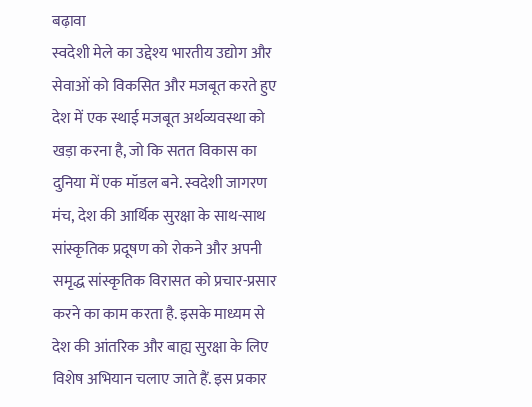बढ़ावा
स्वदेशी मेले का उद्देश्य भारतीय उद्योग और सेवाओं को विकसित और मजबूत करते हुए देश में एक स्थाई मजबूत अर्थव्यवस्था को खड़ा करना है, जो कि सतत विकास का दुनिया में एक मॉडल बने. स्वदेशी जागरण मंच, देश की आर्थिक सुरक्षा के साथ-साथ सांस्कृतिक प्रदूषण को रोकने और अपनी समृद्ध सांस्कृतिक विरासत को प्रचार-प्रसार करने का काम करता है. इसके माध्यम से देश की आंतरिक और बाह्य सुरक्षा के लिए विशेष अभियान चलाए जाते हैं. इस प्रकार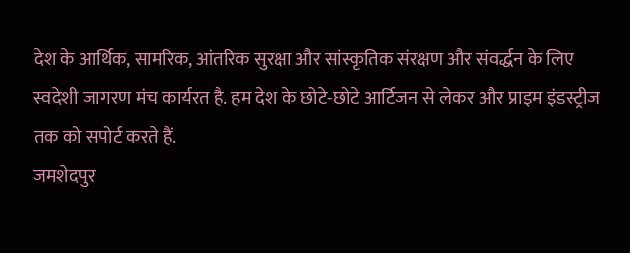देश के आर्थिक, सामरिक, आंतरिक सुरक्षा और सांस्कृतिक संरक्षण और संवर्द्धन के लिए स्वदेशी जागरण मंच कार्यरत है. हम देश के छोटे-छोटे आर्टिजन से लेकर और प्राइम इंडस्ट्रीज तक को सपोर्ट करते हैं.
जमशेदपुर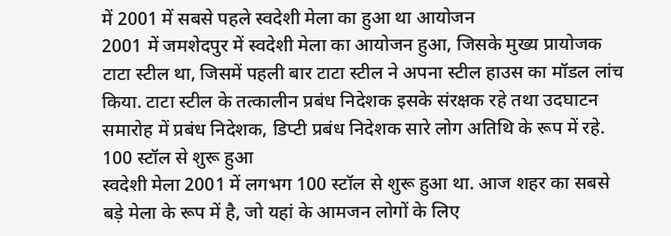में 2001 में सबसे पहले स्वदेशी मेला का हुआ था आयोजन
2001 में जमशेदपुर में स्वदेशी मेला का आयोजन हुआ, जिसके मुख्य प्रायोजक टाटा स्टील था, जिसमें पहली बार टाटा स्टील ने अपना स्टील हाउस का मॉडल लांच किया. टाटा स्टील के तत्कालीन प्रबंध निदेशक इसके संरक्षक रहे तथा उदघाटन समारोह में प्रबंध निदेशक, डिप्टी प्रबंध निदेशक सारे लोग अतिथि के रूप में रहे.
100 स्टॉल से शुरू हुआ
स्वदेशी मेला 2001 में लगभग 100 स्टॉल से शुरू हुआ था. आज शहर का सबसे बड़े मेला के रूप में है, जो यहां के आमजन लोगों के लिए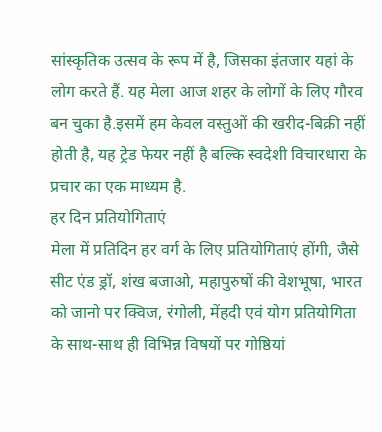सांस्कृतिक उत्सव के रूप में है, जिसका इंतजार यहां के लोग करते हैं. यह मेला आज शहर के लोगों के लिए गौरव बन चुका है.इसमें हम केवल वस्तुओं की खरीद-बिक्री नहीं होती है, यह ट्रेड फेयर नहीं है बल्कि स्वदेशी विचारधारा के प्रचार का एक माध्यम है.
हर दिन प्रतियोगिताएं
मेला में प्रतिदिन हर वर्ग के लिए प्रतियोगिताएं होंगी, जैसे सीट एंड ड्रॉ, शंख बजाओ, महापुरुषों की वेशभूषा, भारत को जानो पर क्विज, रंगोली, मेंहदी एवं योग प्रतियोगिता के साथ-साथ ही विभिन्न विषयों पर गोष्ठियां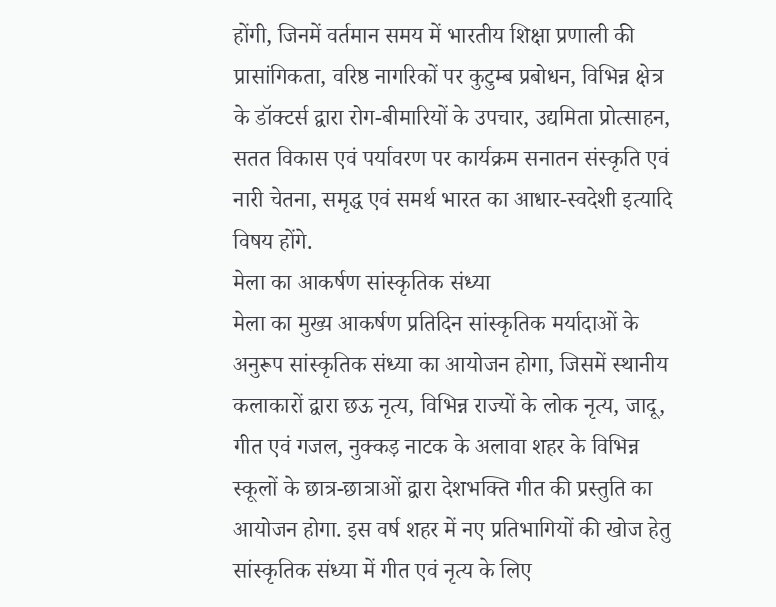होंगी, जिनमें वर्तमान समय में भारतीय शिक्षा प्रणाली की प्रासांगिकता, वरिष्ठ नागरिकों पर कुटुम्ब प्रबोधन, विभिन्न क्षेत्र के डॉक्टर्स द्वारा रोग-बीमारियों के उपचार, उद्यमिता प्रोत्साहन, सतत विकास एवं पर्यावरण पर कार्यक्रम सनातन संस्कृति एवं नारी चेतना, समृद्ध एवं समर्थ भारत का आधार-स्वदेशी इत्यादि विषय होंगे.
मेला का आकर्षण सांस्कृतिक संध्या
मेला का मुख्य आकर्षण प्रतिदिन सांस्कृतिक मर्यादाओं के अनुरूप सांस्कृतिक संध्या का आयोजन होगा, जिसमें स्थानीय कलाकारों द्वारा छऊ नृत्य, विभिन्न राज्यों के लोक नृत्य, जादू, गीत एवं गजल, नुक्कड़ नाटक के अलावा शहर के विभिन्न स्कूलों के छात्र-छात्राओं द्वारा देशभक्ति गीत की प्रस्तुति का आयोजन होगा. इस वर्ष शहर में नए प्रतिभागियों की खोज हेतु सांस्कृतिक संध्या में गीत एवं नृत्य के लिए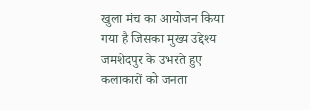खुला मंच का आयोजन किया गया है जिसका मुख्य उद्देश्य जमशेदपुर के उभरते हुए कलाकारों को जनता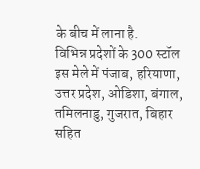के बीच में लाना है.
विभिन्न प्रदेशों के 300 स्टॉल
इस मेले में पंजाब, हरियाणा, उत्तर प्रदेश, ओडिशा, बंगाल, तमिलनाडु, गुजरात, बिहार सहित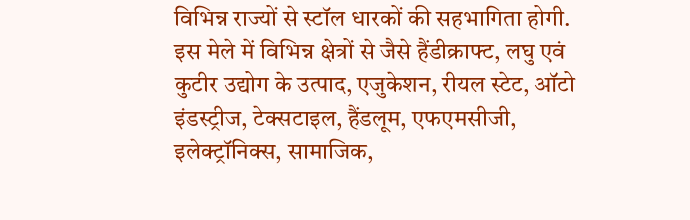विभिन्न राज्यों से स्टॉल धारकों की सहभागिता होगी. इस मेले में विभिन्न क्षेत्रों से जैसे हैंडीक्राफ्ट, लघु एवं कुटीर उद्योग के उत्पाद, एजुकेशन, रीयल स्टेट, ऑटो इंडस्ट्रीज, टेक्सटाइल, हैंडलूम, एफएमसीजी, इलेक्ट्रॉनिक्स, सामाजिक,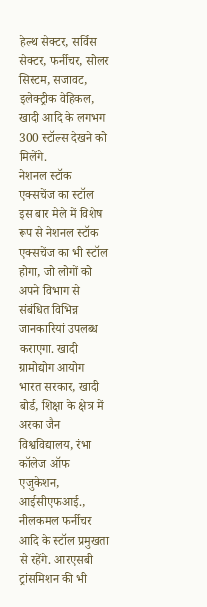हेल्थ सेक्टर, सर्विस सेक्टर, फर्नीचर, सोलर सिस्टम, सजावट, इलेक्ट्रीक वेहिकल, खादी आदि के लगभग 300 स्टॉल्स देखने को मिलेंगे.
नेशनल स्टॉक एक्सचेंज का स्टॉल
इस बार मेले में विशेष रूप से नेशनल स्टॉक एक्सचेंज का भी स्टॉल होगा, जो लोगों को अपने विभाग से संबंधित विभिन्न जानकारियां उपलब्ध कराएगा. खादी ग्रामोद्योग आयोग भारत सरकार, खादी बोर्ड, शिक्षा के क्षेत्र में अरका जैन विश्वविद्यालय, रंभा कॉलेज ऑफ एजुकेशन, आईसीएफआई., नीलकमल फर्नीचर आदि के स्टॉल प्रमुखता से रहेंगे. आरएसबी ट्रांसमिशन की भी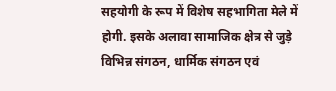सहयोगी के रूप में विशेष सहभागिता मेले में होगी. इसके अलावा सामाजिक क्षेत्र से जुड़े विभिन्न संगठन, धार्मिक संगठन एवं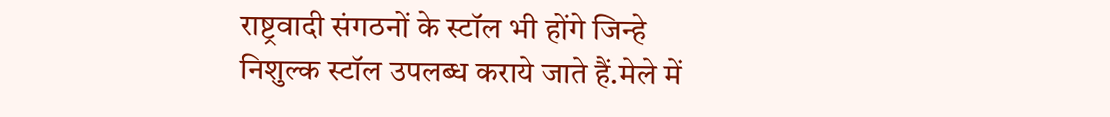राष्ट्रवादी संगठनों के स्टॉल भी होंगे जिन्हे निशुल्क स्टॉल उपलब्ध कराये जाते हैं.मेले में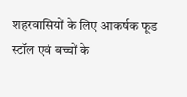शहरवासियों के लिए आकर्षक फूड स्टॉल एवं बच्चों के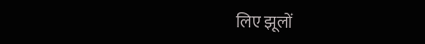लिए झूलों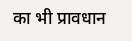का भी प्रावधान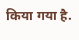किया गया है.